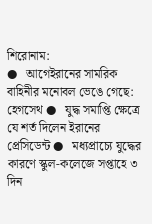শিরোনাম:
●   আগেইরানের সামরিক বাহিনীর মনোবল ভেঙে গেছে: হেগসেথ ●   যুদ্ধ সমাপ্তি ক্ষেত্রে যে শর্ত দিলেন ইরানের প্রেসিডেন্ট ●   মধ্যপ্রাচ্যে যুদ্ধের কারণে স্কুল-কলেজে সপ্তাহে ৩ দিন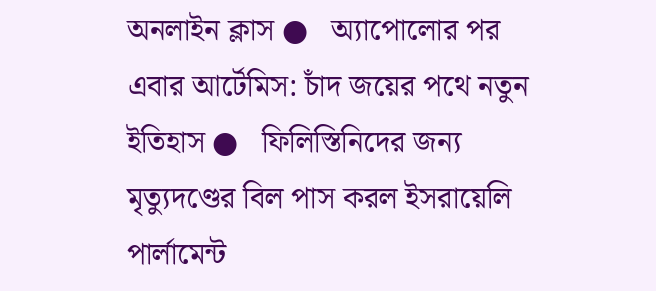অনলাইন ক্লাস ●   অ্যাপোলোর পর এবার আর্টেমিস: চাঁদ জয়ের পথে নতুন ইতিহাস ●   ফিলিস্তিনিদের জন্য মৃত্যুদণ্ডের বিল পাস করল ইসরায়েলি পার্লামেন্ট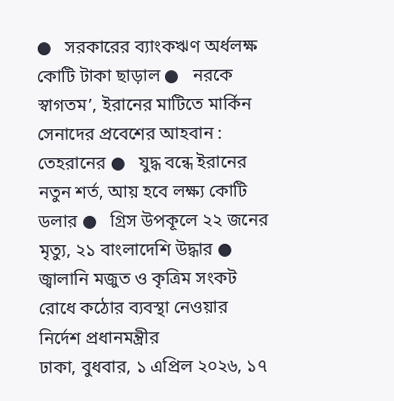●   সরকারের ব্যাংকঋণ অর্ধলক্ষ কোটি টাকা ছাড়াল ●   নরকে স্বাগতম’, ইরানের মাটিতে মার্কিন সেনাদের প্রবেশের আহবান : তেহরানের ●   যুদ্ধ বন্ধে ইরানের নতুন শর্ত, আয় হবে লক্ষ্য কোটি ডলার ●   গ্রিস উপকূলে ২২ জনের মৃত্যু, ২১ বাংলাদেশি উদ্ধার ●   জ্বালানি মজুত ও কৃত্রিম সংকট রোধে কঠোর ব্যবস্থা নেওয়ার নির্দেশ প্রধানমন্ত্রীর
ঢাকা, বুধবার, ১ এপ্রিল ২০২৬, ১৭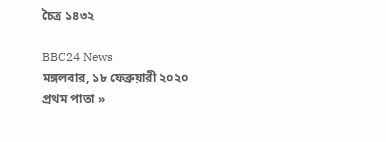চৈত্র ১৪৩২

BBC24 News
মঙ্গলবার, ১৮ ফেব্রুয়ারী ২০২০
প্রথম পাতা »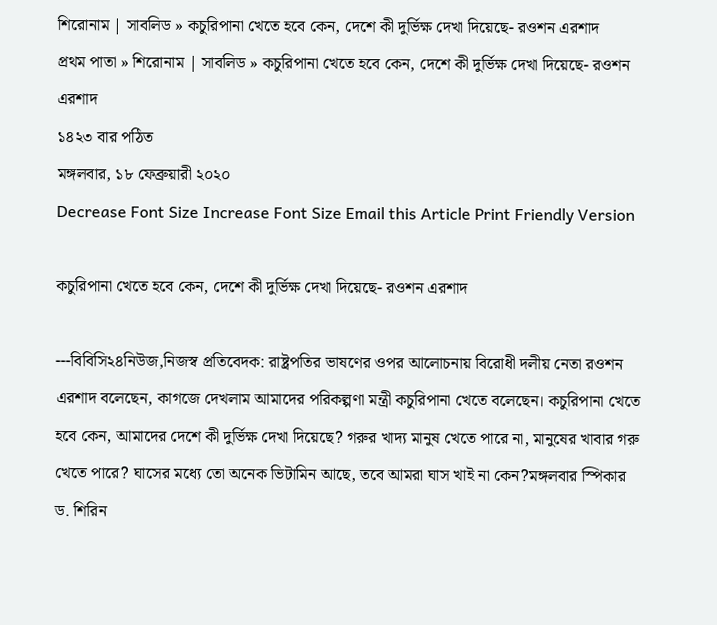শিরোনাম | সাবলিড » কচুরিপানা খেতে হবে কেন, দেশে কী দুর্ভিক্ষ দেখা দিয়েছে- রওশন এরশাদ
প্রথম পাতা » শিরোনাম | সাবলিড » কচুরিপানা খেতে হবে কেন, দেশে কী দুর্ভিক্ষ দেখা দিয়েছে- রওশন এরশাদ
১৪২৩ বার পঠিত
মঙ্গলবার, ১৮ ফেব্রুয়ারী ২০২০
Decrease Font Size Increase Font Size Email this Article Print Friendly Version

কচুরিপানা খেতে হবে কেন, দেশে কী দুর্ভিক্ষ দেখা দিয়েছে- রওশন এরশাদ

---বিবিসি২৪নিউজ,নিজস্ব প্রতিবেদক: রাষ্ট্রপতির ভাষণের ওপর আলোচনায় বিরোধী দলীয় নেতা রওশন এরশাদ বলেছেন, কাগজে দেখলাম আমাদের পরিকল্পণা মন্ত্রী কচুরিপানা খেতে বলেছেন। কচুরিপানা খেতে হবে কেন, আমাদের দেশে কী দুর্ভিক্ষ দেখা দিয়েছে? গরুর খাদ্য মানুষ খেতে পারে না, মানুষের খাবার গরু খেতে পারে? ঘাসের মধ্যে তো অনেক ভিটামিন আছে, তবে আমরা ঘাস খাই না কেন?মঙ্গলবার স্পিকার ড. শিরিন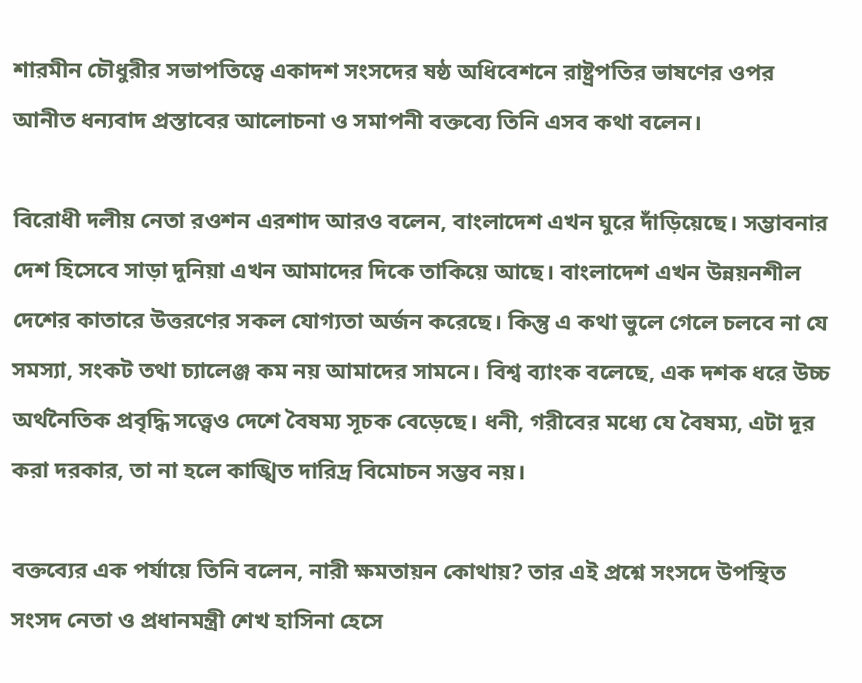শারমীন চৌধুরীর সভাপতিত্বে একাদশ সংসদের ষষ্ঠ অধিবেশনে রাষ্ট্রপতির ভাষণের ওপর আনীত ধন্যবাদ প্রস্তাবের আলোচনা ও সমাপনী বক্তব্যে তিনি এসব কথা বলেন।

বিরোধী দলীয় নেতা রওশন এরশাদ আরও বলেন, বাংলাদেশ এখন ঘুরে দাঁড়িয়েছে। সম্ভাবনার দেশ হিসেবে সাড়া দুনিয়া এখন আমাদের দিকে তাকিয়ে আছে। বাংলাদেশ এখন উন্নয়নশীল দেশের কাতারে উত্তরণের সকল যোগ্যতা অর্জন করেছে। কিন্তু এ কথা ভুলে গেলে চলবে না যে সমস্যা, সংকট তথা চ্যালেঞ্জ কম নয় আমাদের সামনে। বিশ্ব ব্যাংক বলেছে, এক দশক ধরে উচ্চ অর্থনৈতিক প্রবৃদ্ধি সত্ত্বেও দেশে বৈষম্য সূচক বেড়েছে। ধনী, গরীবের মধ্যে যে বৈষম্য, এটা দূর করা দরকার, তা না হলে কাঙ্খিত দারিদ্র বিমোচন সম্ভব নয়।

বক্তব্যের এক পর্যায়ে তিনি বলেন, নারী ক্ষমতায়ন কোথায়? তার এই প্রশ্নে সংসদে উপস্থিত সংসদ নেতা ও প্রধানমন্ত্রী শেখ হাসিনা হেসে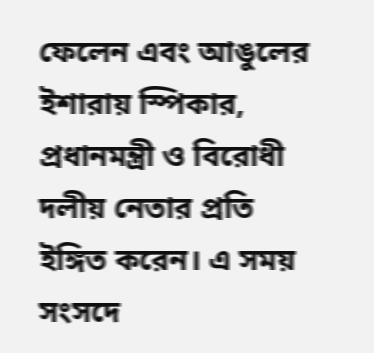ফেলেন এবং আঙুলের ইশারায় স্পিকার, প্রধানমন্ত্রী ও বিরোধী দলীয় নেতার প্রতি ইঙ্গিত করেন। এ সময় সংসদে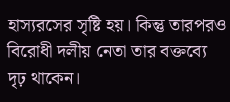হাস্যরসের সৃষ্টি হয়। কিন্তু তারপরও বিরোধী দলীয় নেতা তার বক্তব্যে দৃঢ় থাকেন।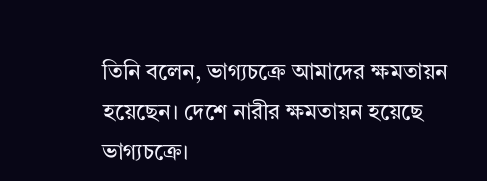তিনি বলেন, ভাগ্যচক্রে আমাদের ক্ষমতায়ন হয়েছেন। দেশে নারীর ক্ষমতায়ন হয়েছে ভাগ্যচক্রে।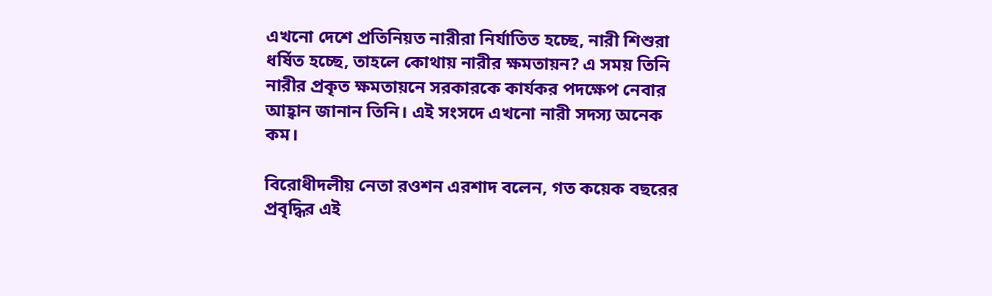এখনো দেশে প্রতিনিয়ত নারীরা নির্যাতিত হচ্ছে, নারী শিশুরা ধর্ষিত হচ্ছে, তাহলে কোথায় নারীর ক্ষমতায়ন? এ সময় তিনি নারীর প্রকৃত ক্ষমতায়নে সরকারকে কার্যকর পদক্ষেপ নেবার আহ্বান জানান তিনি। এই সংসদে এখনো নারী সদস্য অনেক কম।

বিরোধীদলীয় নেতা রওশন এরশাদ বলেন, গত কয়েক বছরের প্রবৃদ্ধির এই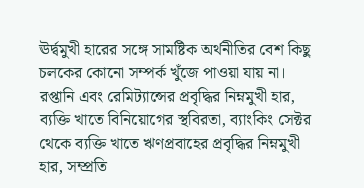ঊর্দ্বমুখী হারের সঙ্গে সামষ্টিক অর্থনীতির বেশ কিছু চলকের কোনো সম্পর্ক খুঁজে পাওয়া যায় না। রপ্তানি এবং রেমিট্যান্সের প্রবৃদ্ধির নিম্নমুখী হার, ব্যক্তি খাতে বিনিয়োগের স্থবিরতা, ব্যাংকিং সেক্টর থেকে ব্যক্তি খাতে ঋণপ্রবাহের প্রবৃদ্ধির নিম্নমুখী হার, সম্প্রতি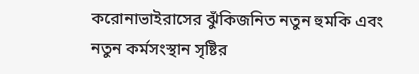করোনাভাইরাসের ঝুঁকিজনিত নতুন হুমকি এবং নতুন কর্মসংস্থান সৃষ্টির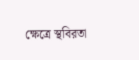ক্ষেত্রে স্থবিরতা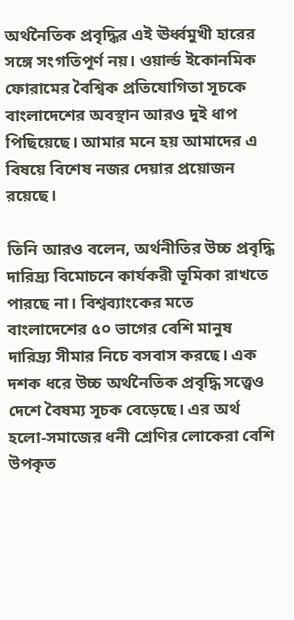অর্থনৈতিক প্রবৃদ্ধির এই ঊর্ধ্বমুখী হারের সঙ্গে সংগতিপূর্ণ নয়। ওয়ার্ল্ড ইকোনমিক ফোরামের বৈশ্বিক প্রতিযোগিতা সূচকে বাংলাদেশের অবস্থান আরও দুই ধাপ পিছিয়েছে। আমার মনে হয় আমাদের এ বিষয়ে বিশেষ নজর দেয়ার প্রয়োজন রয়েছে।

তিনি আরও বলেন, অর্থনীতির উচ্চ প্রবৃদ্ধি দারিদ্র্য বিমোচনে কার্যকরী ভূমিকা রাখতে পারছে না। বিশ্বব্যাংকের মতে বাংলাদেশের ৫০ ভাগের বেশি মানুষ দারিদ্র্য সীমার নিচে বসবাস করছে। এক দশক ধরে উচ্চ অর্থনৈতিক প্রবৃদ্ধি সত্ত্বেও দেশে বৈষম্য সূচক বেড়েছে। এর অর্থ হলো-সমাজের ধনী শ্রেণির লোকেরা বেশি উপকৃত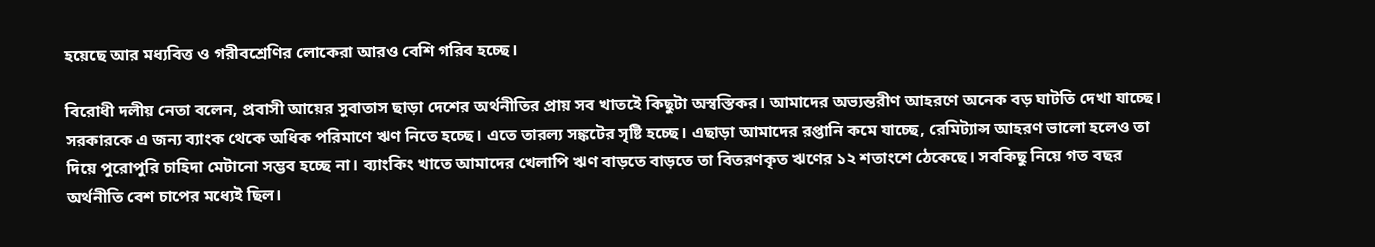হয়েছে আর মধ্যবিত্ত ও গরীবশ্রেণির লোকেরা আরও বেশি গরিব হচ্ছে।

বিরোধী দলীয় নেতা বলেন, প্রবাসী আয়ের সুবাতাস ছাড়া দেশের অর্থনীতির প্রায় সব খাতইে কিছুটা অস্বস্তিকর। আমাদের অভ্যন্তরীণ আহরণে অনেক বড় ঘাটতি দেখা যাচ্ছে। সরকারকে এ জন্য ব্যাংক থেকে অধিক পরিমাণে ঋণ নিতে হচ্ছে। এতে তারল্য সঙ্কটের সৃষ্টি হচ্ছে। এছাড়া আমাদের রপ্তানি কমে যাচ্ছে, রেমিট্যান্স আহরণ ভালো হলেও তা দিয়ে পুরোপুরি চাহিদা মেটানো সম্ভব হচ্ছে না। ব্যাংকিং খাতে আমাদের খেলাপি ঋণ বাড়তে বাড়তে তা বিতরণকৃত ঋণের ১২ শতাংশে ঠেকেছে। সবকিছু নিয়ে গত বছর অর্থনীতি বেশ চাপের মধ্যেই ছিল।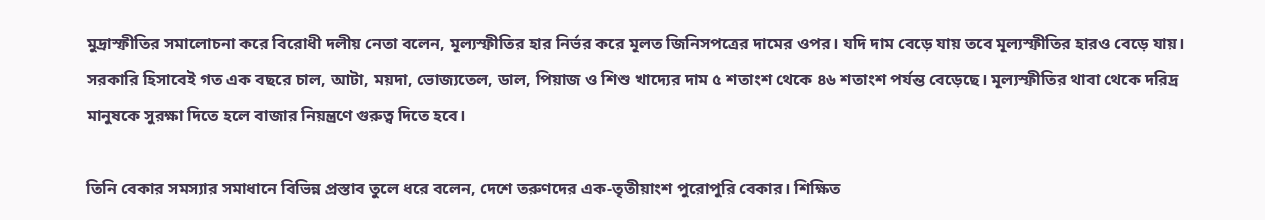মুদ্রাস্ফীতির সমালোচনা করে বিরোধী দলীয় নেতা বলেন, মূল্যস্ফীতির হার নির্ভর করে মূলত জিনিসপত্রের দামের ওপর। যদি দাম বেড়ে যায় তবে মূল্যস্ফীতির হারও বেড়ে যায়। সরকারি হিসাবেই গত এক বছরে চাল, আটা, ময়দা, ভোজ্যতেল, ডাল, পিয়াজ ও শিশু খাদ্যের দাম ৫ শতাংশ থেকে ৪৬ শতাংশ পর্যন্ত বেড়েছে। মূল্যস্ফীতির থাবা থেকে দরিদ্র মানুষকে সুরক্ষা দিতে হলে বাজার নিয়ন্ত্রণে গুরুত্ব দিতে হবে।

তিনি বেকার সমস্যার সমাধানে বিভিন্ন প্রস্তাব তুলে ধরে বলেন, দেশে তরুণদের এক-তৃতীয়াংশ পুরোপুরি বেকার। শিক্ষিত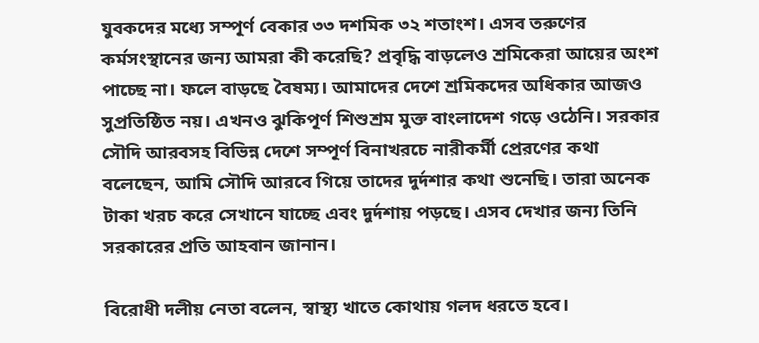যুবকদের মধ্যে সম্পূর্ণ বেকার ৩৩ দশমিক ৩২ শতাংশ। এসব তরুণের কর্মসংস্থানের জন্য আমরা কী করেছি? প্রবৃদ্ধি বাড়লেও শ্রমিকেরা আয়ের অংশ পাচ্ছে না। ফলে বাড়ছে বৈষম্য। আমাদের দেশে শ্রমিকদের অধিকার আজও সুপ্রতিষ্ঠিত নয়। এখনও ঝুকিপূর্ণ শিশুশ্রম মুক্ত বাংলাদেশ গড়ে ওঠেনি। সরকার সৌদি আরবসহ বিভিন্ন দেশে সম্পূর্ণ বিনাখরচে নারীকর্মী প্রেরণের কথা বলেছেন, আমি সৌদি আরবে গিয়ে তাদের দুর্দশার কথা শুনেছি। তারা অনেক টাকা খরচ করে সেখানে যাচ্ছে এবং দুর্দশায় পড়ছে। এসব দেখার জন্য তিনি সরকারের প্রতি আহবান জানান।

বিরোধী দলীয় নেতা বলেন, স্বাস্থ্য খাতে কোথায় গলদ ধরতে হবে।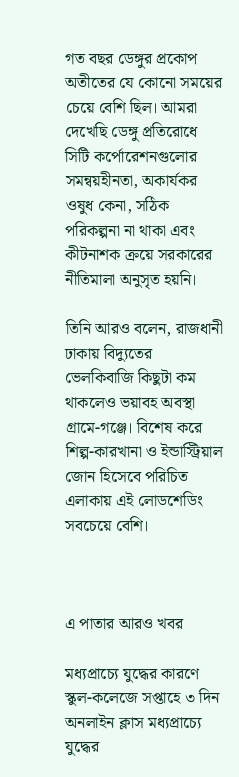গত বছর ডেঙ্গুর প্রকোপ অতীতের যে কোনো সময়ের চেয়ে বেশি ছিল। আমরা দেখেছি ডেঙ্গু প্রতিরোধে সিটি কর্পোরেশনগুলোর সমন্বয়হীনতা, অকার্যকর ওষুধ কেনা, সঠিক পরিকল্পনা না থাকা এবং কীটনাশক ক্রয়ে সরকারের নীতিমালা অনুসৃত হয়নি।

তিনি আরও বলেন, রাজধানী ঢাকায় বিদ্যুতের ভেলকিবাজি কিছুটা কম থাকলেও ভয়াবহ অবস্থা গ্রামে-গঞ্জে। বিশেষ করে শিল্প-কারখানা ও ইন্ডাস্ট্রিয়াল জোন হিসেবে পরিচিত এলাকায় এই লোডশেডিং সবচেয়ে বেশি।



এ পাতার আরও খবর

মধ্যপ্রাচ্যে যুদ্ধের কারণে স্কুল-কলেজে সপ্তাহে ৩ দিন অনলাইন ক্লাস মধ্যপ্রাচ্যে যুদ্ধের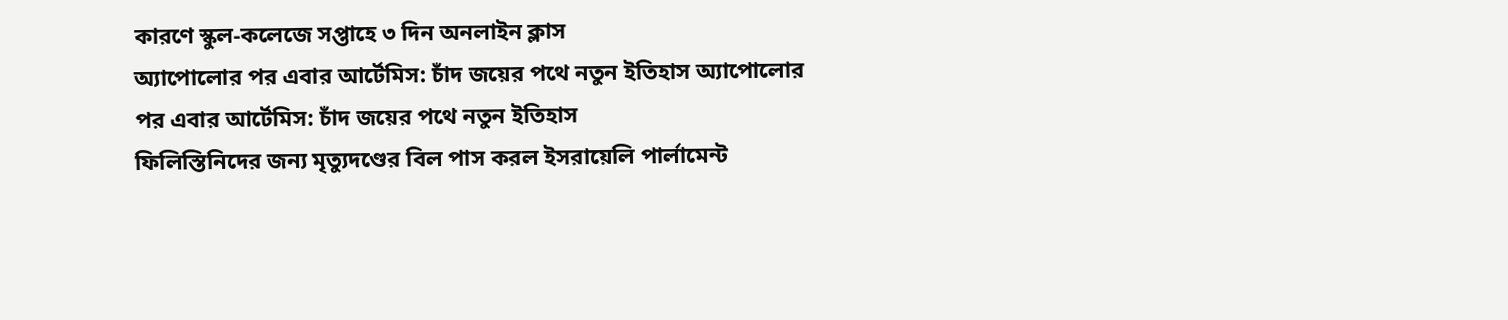কারণে স্কুল-কলেজে সপ্তাহে ৩ দিন অনলাইন ক্লাস
অ্যাপোলোর পর এবার আর্টেমিস: চাঁদ জয়ের পথে নতুন ইতিহাস অ্যাপোলোর পর এবার আর্টেমিস: চাঁদ জয়ের পথে নতুন ইতিহাস
ফিলিস্তিনিদের জন্য মৃত্যুদণ্ডের বিল পাস করল ইসরায়েলি পার্লামেন্ট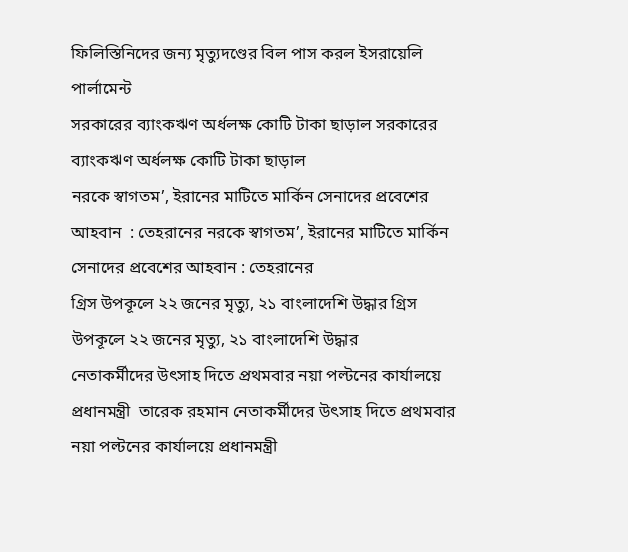ফিলিস্তিনিদের জন্য মৃত্যুদণ্ডের বিল পাস করল ইসরায়েলি পার্লামেন্ট
সরকারের ব্যাংকঋণ অর্ধলক্ষ কোটি টাকা ছাড়াল সরকারের ব্যাংকঋণ অর্ধলক্ষ কোটি টাকা ছাড়াল
নরকে স্বাগতম’, ইরানের মাটিতে মার্কিন সেনাদের প্রবেশের আহবান  : তেহরানের নরকে স্বাগতম’, ইরানের মাটিতে মার্কিন সেনাদের প্রবেশের আহবান : তেহরানের
গ্রিস উপকূলে ২২ জনের মৃত্যু, ২১ বাংলাদেশি উদ্ধার গ্রিস উপকূলে ২২ জনের মৃত্যু, ২১ বাংলাদেশি উদ্ধার
নেতাকর্মীদের উৎসাহ দিতে প্রথমবার নয়া পল্টনের কার্যালয়ে প্রধানমন্ত্রী  তারেক রহমান নেতাকর্মীদের উৎসাহ দিতে প্রথমবার নয়া পল্টনের কার্যালয়ে প্রধানমন্ত্রী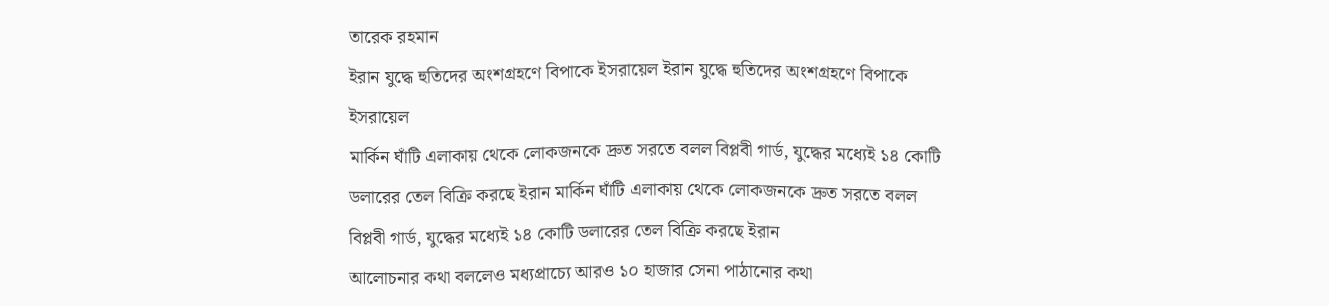তারেক রহমান
ইরান যুদ্ধে হুতিদের অংশগ্রহণে বিপাকে ইসরায়েল ইরান যুদ্ধে হুতিদের অংশগ্রহণে বিপাকে ইসরায়েল
মার্কিন ঘাঁটি এলাকায় থেকে লোকজনকে দ্রুত সরতে বলল বিপ্লবী গার্ড, যুদ্ধের মধ্যেই ১৪ কোটি ডলারের তেল বিক্রি করছে ইরান মার্কিন ঘাঁটি এলাকায় থেকে লোকজনকে দ্রুত সরতে বলল বিপ্লবী গার্ড, যুদ্ধের মধ্যেই ১৪ কোটি ডলারের তেল বিক্রি করছে ইরান
আলোচনার কথা বললেও মধ্যপ্রাচ্যে আরও ১০ হাজার সেনা পাঠানোর কথা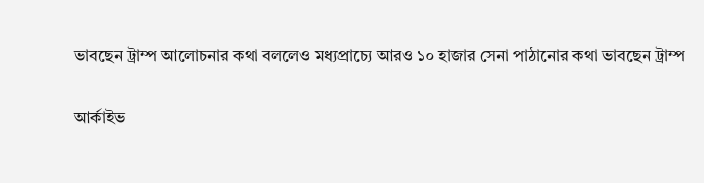ভাবছেন ট্রাম্প আলোচনার কথা বললেও মধ্যপ্রাচ্যে আরও ১০ হাজার সেনা পাঠানোর কথা ভাবছেন ট্রাম্প

আর্কাইভ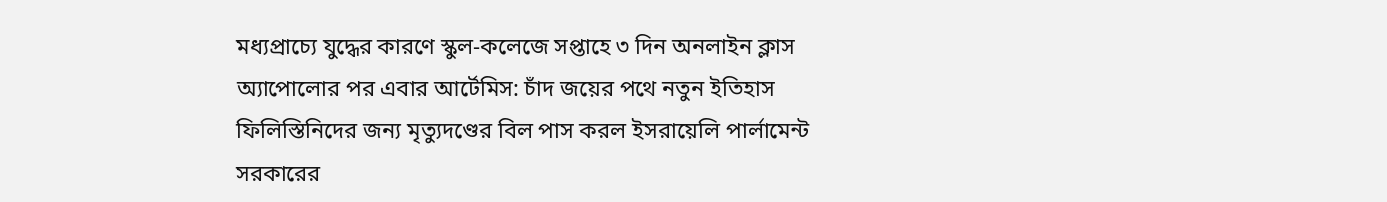মধ্যপ্রাচ্যে যুদ্ধের কারণে স্কুল-কলেজে সপ্তাহে ৩ দিন অনলাইন ক্লাস
অ্যাপোলোর পর এবার আর্টেমিস: চাঁদ জয়ের পথে নতুন ইতিহাস
ফিলিস্তিনিদের জন্য মৃত্যুদণ্ডের বিল পাস করল ইসরায়েলি পার্লামেন্ট
সরকারের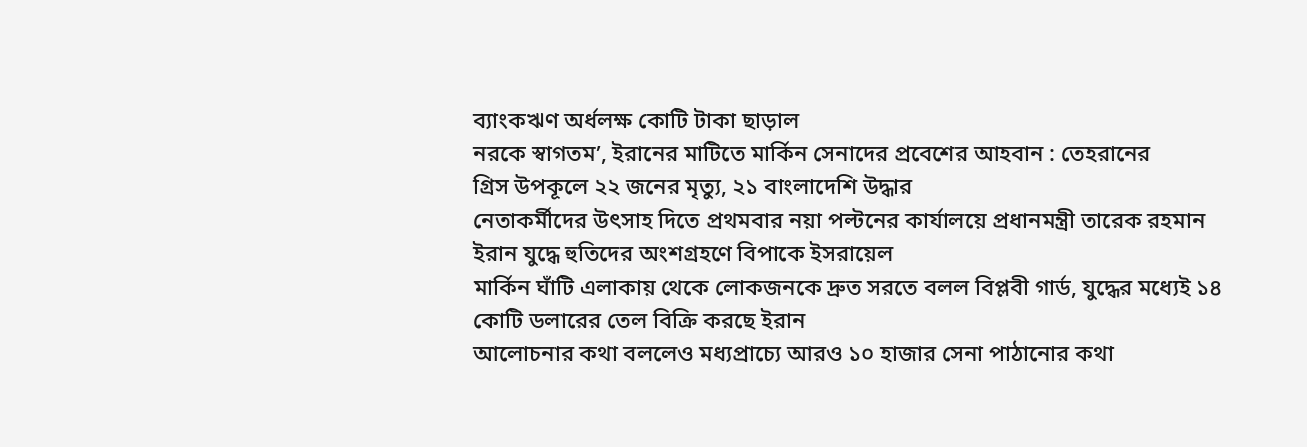ব্যাংকঋণ অর্ধলক্ষ কোটি টাকা ছাড়াল
নরকে স্বাগতম’, ইরানের মাটিতে মার্কিন সেনাদের প্রবেশের আহবান : তেহরানের
গ্রিস উপকূলে ২২ জনের মৃত্যু, ২১ বাংলাদেশি উদ্ধার
নেতাকর্মীদের উৎসাহ দিতে প্রথমবার নয়া পল্টনের কার্যালয়ে প্রধানমন্ত্রী তারেক রহমান
ইরান যুদ্ধে হুতিদের অংশগ্রহণে বিপাকে ইসরায়েল
মার্কিন ঘাঁটি এলাকায় থেকে লোকজনকে দ্রুত সরতে বলল বিপ্লবী গার্ড, যুদ্ধের মধ্যেই ১৪ কোটি ডলারের তেল বিক্রি করছে ইরান
আলোচনার কথা বললেও মধ্যপ্রাচ্যে আরও ১০ হাজার সেনা পাঠানোর কথা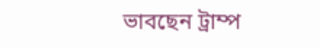ভাবছেন ট্রাম্প